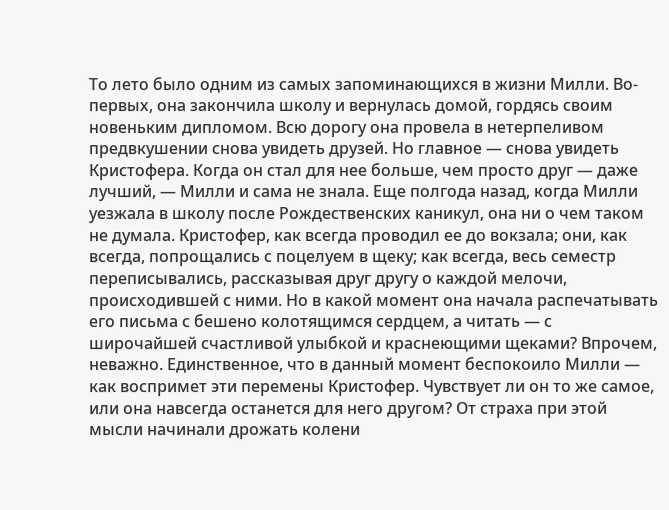То лето было одним из самых запоминающихся в жизни Милли. Во-первых, она закончила школу и вернулась домой, гордясь своим новеньким дипломом. Всю дорогу она провела в нетерпеливом предвкушении снова увидеть друзей. Но главное — снова увидеть Кристофера. Когда он стал для нее больше, чем просто друг — даже лучший, — Милли и сама не знала. Еще полгода назад, когда Милли уезжала в школу после Рождественских каникул, она ни о чем таком не думала. Кристофер, как всегда проводил ее до вокзала; они, как всегда, попрощались с поцелуем в щеку; как всегда, весь семестр переписывались, рассказывая друг другу о каждой мелочи, происходившей с ними. Но в какой момент она начала распечатывать его письма с бешено колотящимся сердцем, а читать — с широчайшей счастливой улыбкой и краснеющими щеками? Впрочем, неважно. Единственное, что в данный момент беспокоило Милли — как воспримет эти перемены Кристофер. Чувствует ли он то же самое, или она навсегда останется для него другом? От страха при этой мысли начинали дрожать колени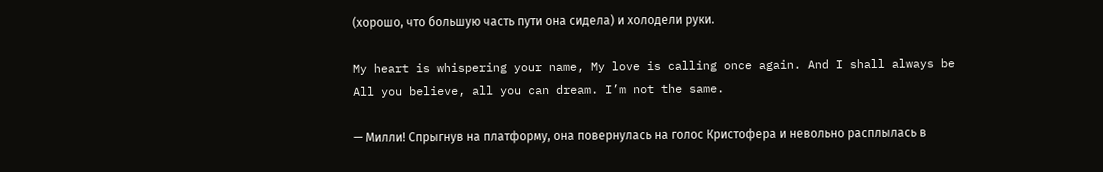(хорошо, что большую часть пути она сидела) и холодели руки.

My heart is whispering your name, My love is calling once again. And I shall always be All you believe, all you can dream. I’m not the same.

— Милли! Спрыгнув на платформу, она повернулась на голос Кристофера и невольно расплылась в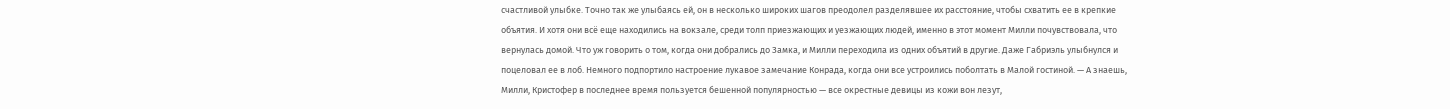счастливой улыбке. Точно так же улыбаясь ей, он в несколько широких шагов преодолел разделявшее их расстояние, чтобы схватить ее в крепкие объятия. И хотя они всё еще находились на вокзале, среди толп приезжающих и уезжающих людей, именно в этот момент Милли почувствовала, что вернулась домой. Что уж говорить о том, когда они добрались до Замка, и Милли переходила из одних объятий в другие. Даже Габриэль улыбнулся и поцеловал ее в лоб. Немного подпортило настроение лукавое замечание Конрада, когда они все устроились поболтать в Малой гостиной. — А знаешь, Милли, Кристофер в последнее время пользуется бешенной популярностью — все окрестные девицы из кожи вон лезут,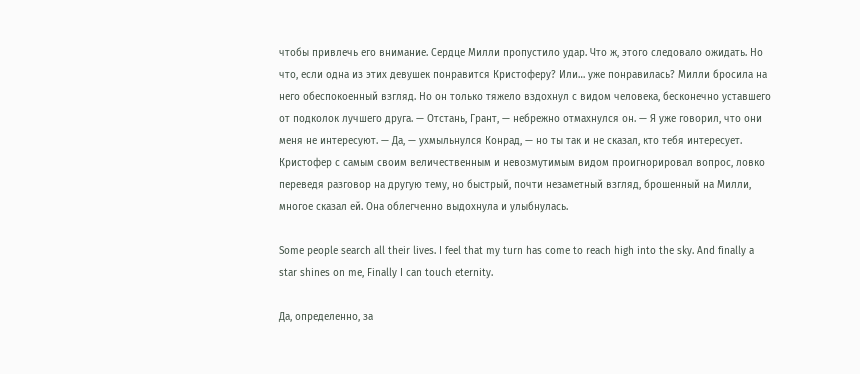чтобы привлечь его внимание. Сердце Милли пропустило удар. Что ж, этого следовало ожидать. Но что, если одна из этих девушек понравится Кристоферу? Или… уже понравилась? Милли бросила на него обеспокоенный взгляд. Но он только тяжело вздохнул с видом человека, бесконечно уставшего от подколок лучшего друга. — Отстань, Грант, — небрежно отмахнулся он. — Я уже говорил, что они меня не интересуют. — Да, — ухмыльнулся Конрад, — но ты так и не сказал, кто тебя интересует. Кристофер с самым своим величественным и невозмутимым видом проигнорировал вопрос, ловко переведя разговор на другую тему, но быстрый, почти незаметный взгляд, брошенный на Милли, многое сказал ей. Она облегченно выдохнула и улыбнулась.

Some people search all their lives. I feel that my turn has come to reach high into the sky. And finally a star shines on me, Finally I can touch eternity.

Да, определенно, за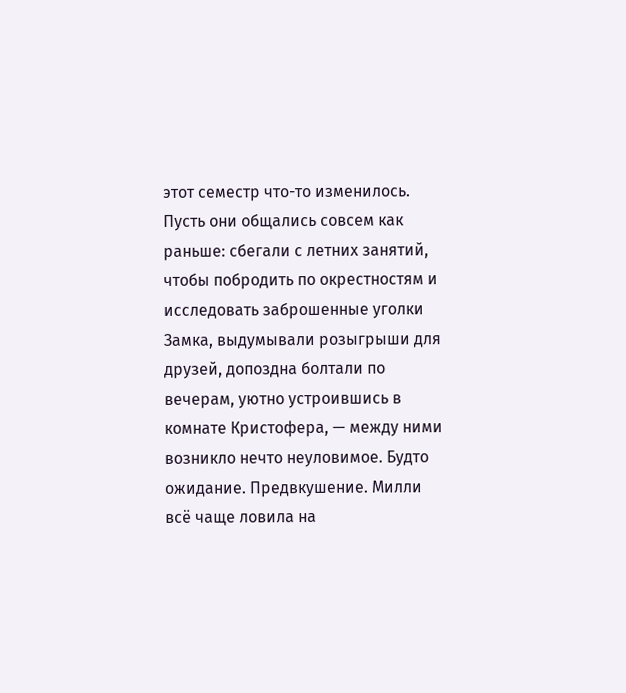этот семестр что-то изменилось. Пусть они общались совсем как раньше: сбегали с летних занятий, чтобы побродить по окрестностям и исследовать заброшенные уголки Замка, выдумывали розыгрыши для друзей, допоздна болтали по вечерам, уютно устроившись в комнате Кристофера, — между ними возникло нечто неуловимое. Будто ожидание. Предвкушение. Милли всё чаще ловила на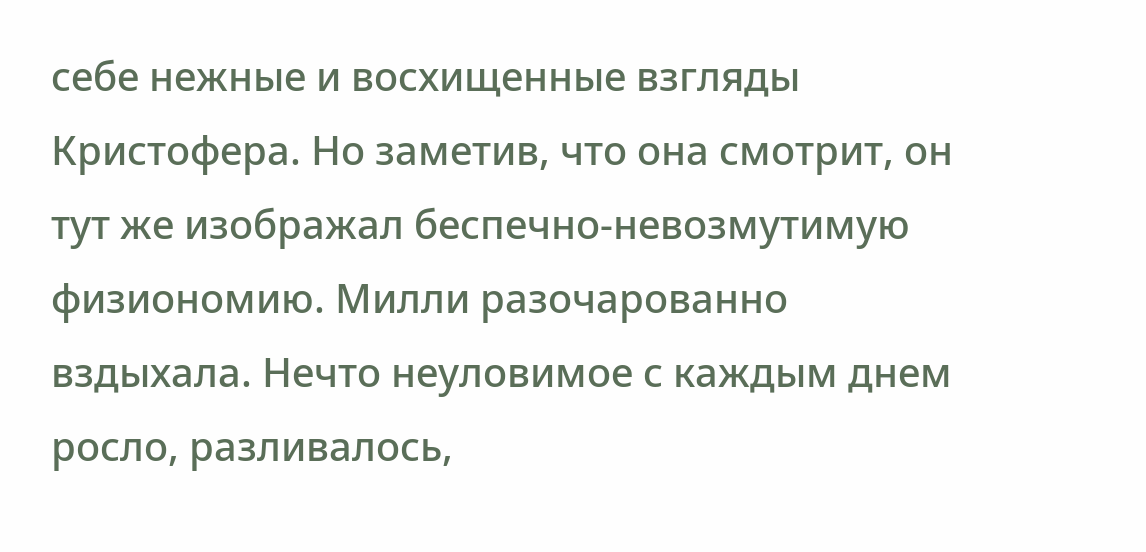себе нежные и восхищенные взгляды Кристофера. Но заметив, что она смотрит, он тут же изображал беспечно-невозмутимую физиономию. Милли разочарованно вздыхала. Нечто неуловимое с каждым днем росло, разливалось,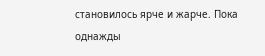становилось ярче и жарче. Пока однажды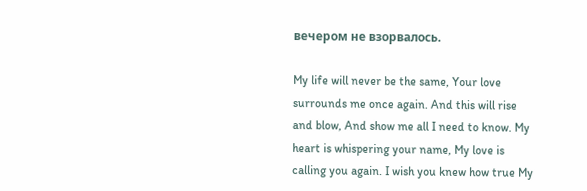вечером не взорвалось.

My life will never be the same, Your love surrounds me once again. And this will rise and blow, And show me all I need to know. My heart is whispering your name, My love is calling you again. I wish you knew how true My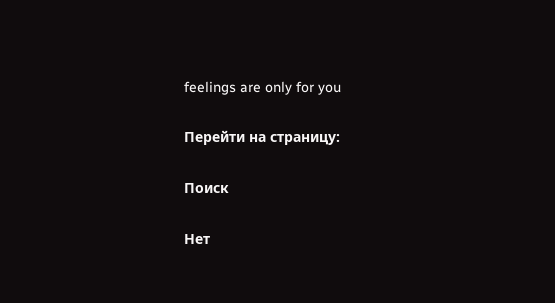feelings are only for you

Перейти на страницу:

Поиск

Нет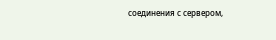соединения с сервером,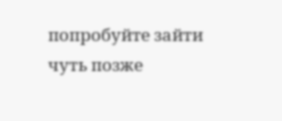попробуйте зайти чуть позже